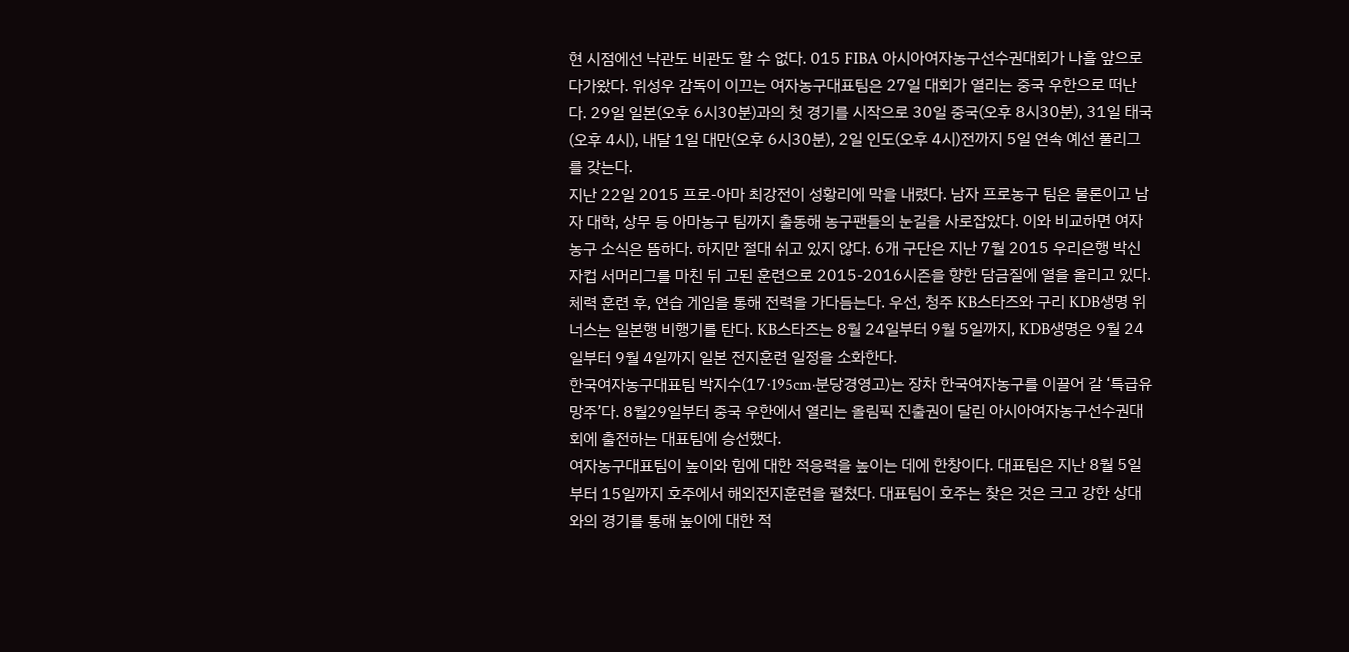현 시점에선 낙관도 비관도 할 수 없다. 015 FIBA 아시아여자농구선수권대회가 나흘 앞으로 다가왔다. 위성우 감독이 이끄는 여자농구대표팀은 27일 대회가 열리는 중국 우한으로 떠난다. 29일 일본(오후 6시30분)과의 첫 경기를 시작으로 30일 중국(오후 8시30분), 31일 태국(오후 4시), 내달 1일 대만(오후 6시30분), 2일 인도(오후 4시)전까지 5일 연속 예선 풀리그를 갖는다.
지난 22일 2015 프로-아마 최강전이 성황리에 막을 내렸다. 남자 프로농구 팀은 물론이고 남자 대학, 상무 등 아마농구 팀까지 출동해 농구팬들의 눈길을 사로잡았다. 이와 비교하면 여자농구 소식은 뜸하다. 하지만 절대 쉬고 있지 않다. 6개 구단은 지난 7월 2015 우리은행 박신자컵 서머리그를 마친 뒤 고된 훈련으로 2015-2016시즌을 향한 담금질에 열을 올리고 있다.
체력 훈련 후, 연습 게임을 통해 전력을 가다듬는다. 우선, 청주 KB스타즈와 구리 KDB생명 위너스는 일본행 비행기를 탄다. KB스타즈는 8월 24일부터 9월 5일까지, KDB생명은 9월 24일부터 9월 4일까지 일본 전지훈련 일정을 소화한다.
한국여자농구대표팀 박지수(17·195cm·분당경영고)는 장차 한국여자농구를 이끌어 갈 ‘특급유망주’다. 8월29일부터 중국 우한에서 열리는 올림픽 진출권이 달린 아시아여자농구선수권대회에 출전하는 대표팀에 승선했다.
여자농구대표팀이 높이와 힘에 대한 적응력을 높이는 데에 한창이다. 대표팀은 지난 8월 5일부터 15일까지 호주에서 해외전지훈련을 펼쳤다. 대표팀이 호주는 찾은 것은 크고 강한 상대와의 경기를 통해 높이에 대한 적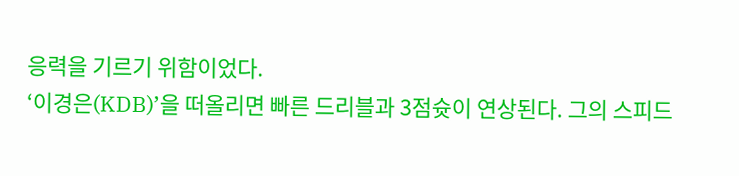응력을 기르기 위함이었다.
‘이경은(KDB)’을 떠올리면 빠른 드리블과 3점슛이 연상된다. 그의 스피드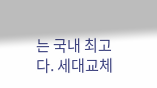는 국내 최고다. 세대교체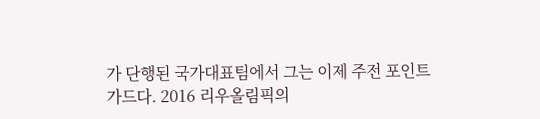가 단행된 국가대표팀에서 그는 이제 주전 포인트가드다. 2016 리우올림픽의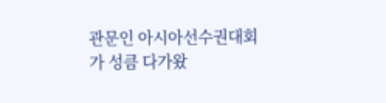관문인 아시아선수권대회가 성큼 다가왔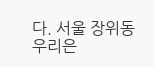다. 서울 장위동 우리은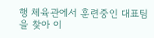행 체육관에서 훈련중인 대표팀을 찾아 이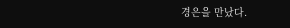경은을 만났다.